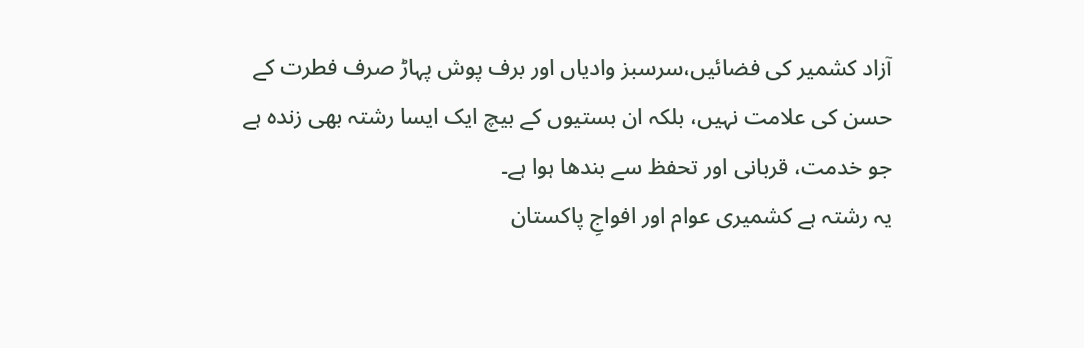آزاد کشمیر کی فضائیں،سرسبز وادیاں اور برف پوش پہاڑ صرف فطرت کے حسن کی علامت نہیں، بلکہ ان بستیوں کے بیچ ایک ایسا رشتہ بھی زندہ ہے جو خدمت، قربانی اور تحفظ سے بندھا ہوا ہے۔
یہ رشتہ ہے کشمیری عوام اور افواجِ پاکستان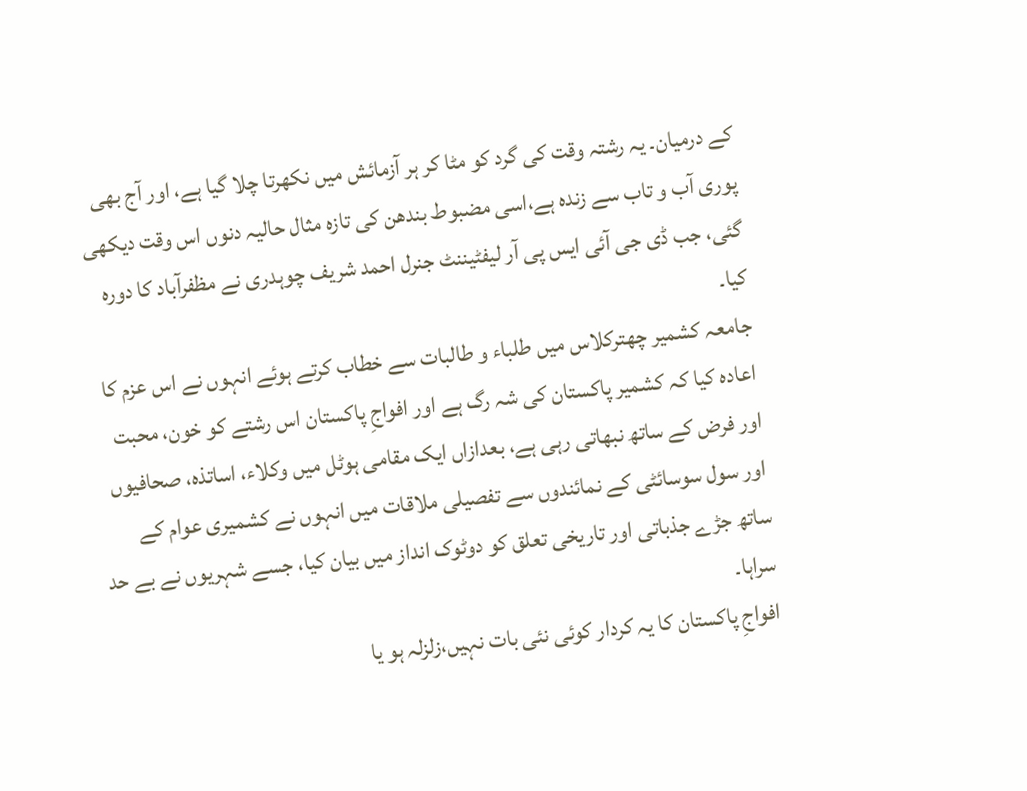کے درمیان۔ یہ رشتہ وقت کی گرد کو مٹا کر ہر آزمائش میں نکھرتا چلا گیا ہے، اور آج بھی پوری آب و تاب سے زندہ ہے،اسی مضبوط بندھن کی تازہ مثال حالیہ دنوں اس وقت دیکھی گئی، جب ڈی جی آئی ایس پی آر لیفٹیننٹ جنرل احمد شریف چوہدری نے مظفرآباد کا دورہ کیا۔
جامعہ کشمیر چھترکلاس میں طلباء و طالبات سے خطاب کرتے ہوئے انہوں نے اس عزم کا اعادہ کیا کہ کشمیر پاکستان کی شہ رگ ہے اور افواجِ پاکستان اس رشتے کو خون، محبت اور فرض کے ساتھ نبھاتی رہی ہے، بعدازاں ایک مقامی ہوٹل میں وکلاء، اساتذہ، صحافیوں اور سول سوسائٹی کے نمائندوں سے تفصیلی ملاقات میں انہوں نے کشمیری عوام کے ساتھ جڑے جذباتی اور تاریخی تعلق کو دوٹوک انداز میں بیان کیا، جسے شہریوں نے بے حد سراہا۔
افواجِ پاکستان کا یہ کردار کوئی نئی بات نہیں،زلزلہ ہو یا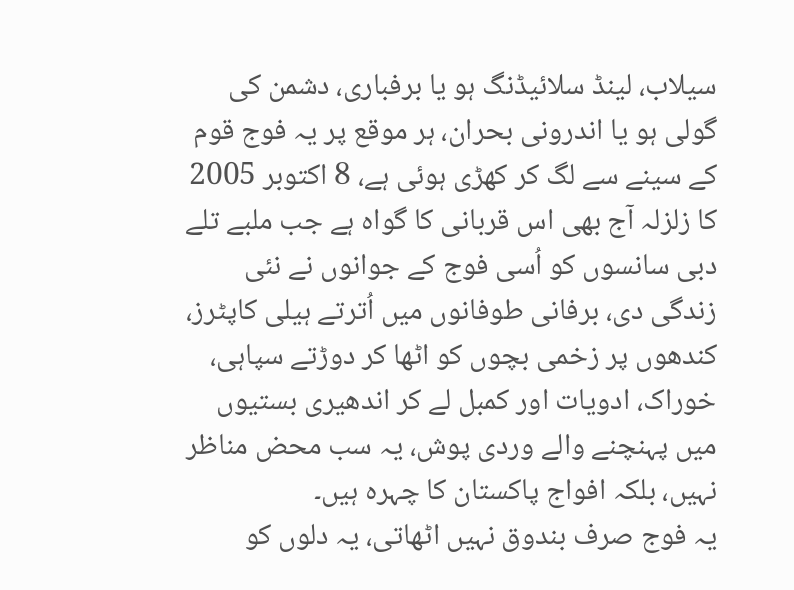سیلاب، لینڈ سلائیڈنگ ہو یا برفباری، دشمن کی گولی ہو یا اندرونی بحران، ہر موقع پر یہ فوج قوم کے سینے سے لگ کر کھڑی ہوئی ہے، 8 اکتوبر 2005 کا زلزلہ آج بھی اس قربانی کا گواہ ہے جب ملبے تلے دبی سانسوں کو اُسی فوج کے جوانوں نے نئی زندگی دی، برفانی طوفانوں میں اُترتے ہیلی کاپٹرز، کندھوں پر زخمی بچوں کو اٹھا کر دوڑتے سپاہی، خوراک، ادویات اور کمبل لے کر اندھیری بستیوں میں پہنچنے والے وردی پوش، یہ سب محض مناظر نہیں، بلکہ افواج پاکستان کا چہرہ ہیں۔
یہ فوج صرف بندوق نہیں اٹھاتی، یہ دلوں کو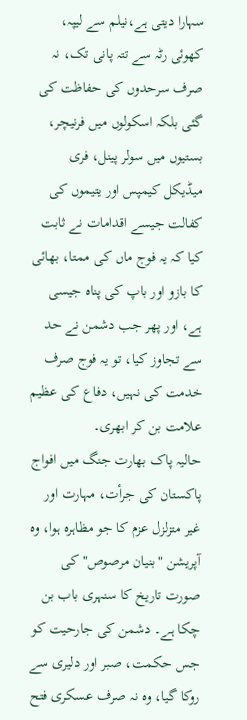سہارا دیتی ہے،نیلم سے لیپہ، کھوئی رٹہ سے تتہ پانی تک، نہ صرف سرحدوں کی حفاظت کی گئی بلکہ اسکولوں میں فرنیچر، بستیوں میں سولر پینل، فری میڈیکل کیمپس اور یتیموں کی کفالت جیسے اقدامات نے ثابت کیا کہ یہ فوج ماں کی ممتا، بھائی کا بازو اور باپ کی پناہ جیسی ہے، اور پھر جب دشمن نے حد سے تجاوز کیا، تو یہ فوج صرف خدمت کی نہیں، دفاع کی عظیم علامت بن کر ابھری۔
حالیہ پاک بھارت جنگ میں افواج پاکستان کی جرأت، مہارت اور غیر متزلزل عزم کا جو مظاہرہ ہوا، وہ آپریشن "بنیان مرصوص" کی صورت تاریخ کا سنہری باب بن چکا ہے۔ دشمن کی جارحیت کو جس حکمت، صبر اور دلیری سے روکا گیا، وہ نہ صرف عسکری فتح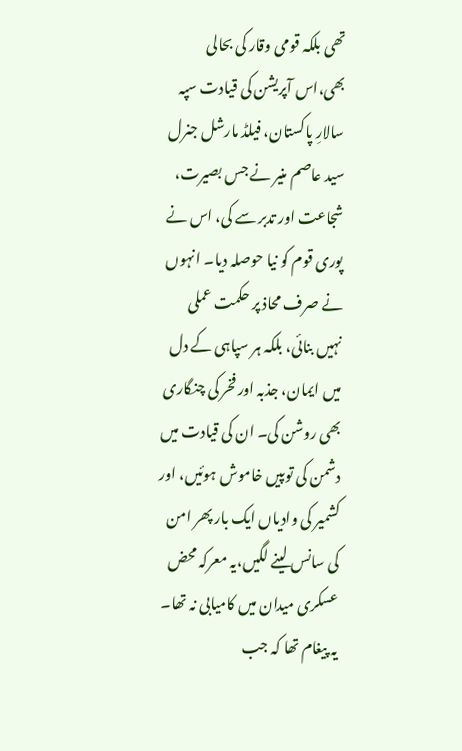تھی بلکہ قومی وقار کی بحالی بھی،اس آپریشن کی قیادت سپہ سالارِ پاکستان، فیلڈ مارشل جنرل سید عاصم منیر نے جس بصیرت، شجاعت اور تدبر سے کی، اس نے پوری قوم کو نیا حوصلہ دیا۔ انہوں نے صرف محاذ پر حکمت عملی نہیں بنائی، بلکہ ہر سپاہی کے دل میں ایمان، جذبہ اور فخر کی چنگاری بھی روشن کی۔ ان کی قیادت میں دشمن کی توپیں خاموش ہوئیں، اور کشمیر کی وادیاں ایک بار پھر امن کی سانس لینے لگیں،یہ معرکہ محض عسکری میدان میں کامیابی نہ تھا۔
یہ پیغام تھا کہ جب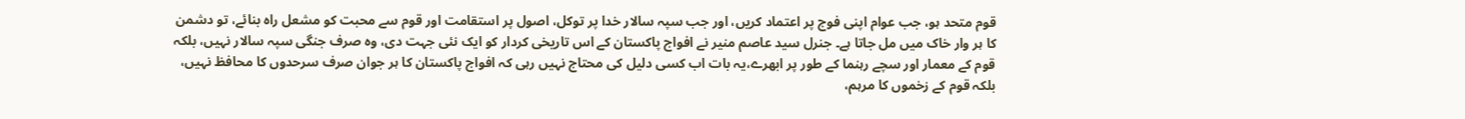قوم متحد ہو، جب عوام اپنی فوج پر اعتماد کریں، اور جب سپہ سالار خدا پر توکل، اصول پر استقامت اور قوم سے محبت کو مشعل راہ بنائے، تو دشمن کا ہر وار خاک میں مل جاتا ہے۔ جنرل سید عاصم منیر نے افواج پاکستان کے اس تاریخی کردار کو ایک نئی جہت دی، وہ صرف جنگی سپہ سالار نہیں، بلکہ قوم کے معمار اور سچے رہنما کے طور پر ابھرے،یہ بات اب کسی دلیل کی محتاج نہیں رہی کہ افواج پاکستان کا ہر جوان صرف سرحدوں کا محافظ نہیں، بلکہ قوم کے زخموں کا مرہم،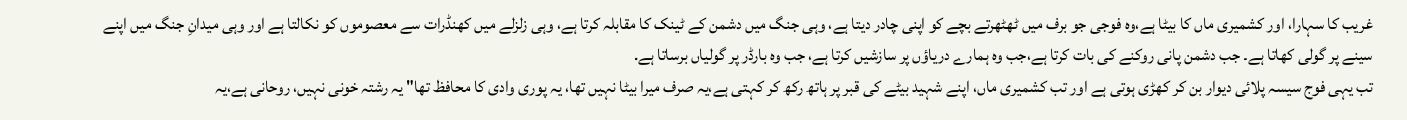غریب کا سہارا، اور کشمیری ماں کا بیٹا ہے،وہ فوجی جو برف میں ٹھٹھرتے بچے کو اپنی چادر دیتا ہے، وہی جنگ میں دشمن کے ٹینک کا مقابلہ کرتا ہے، وہی زلزلے میں کھنڈرات سے معصوموں کو نکالتا ہے اور وہی میدانِ جنگ میں اپنے سینے پر گولی کھاتا ہے۔ جب دشمن پانی روکنے کی بات کرتا ہے،جب وہ ہمارے دریاؤں پر سازشیں کرتا ہے، جب وہ بارڈر پر گولیاں برساتا ہے.
تب یہی فوج سیسہ پلائی دیوار بن کر کھڑی ہوتی ہے اور تب کشمیری ماں، اپنے شہید بیٹے کی قبر پر ہاتھ رکھ کر کہتی ہے،یہ صرف میرا بیٹا نہیں تھا، یہ پوری وادی کا محافظ تھا" یہ رشتہ خونی نہیں، روحانی ہے،یہ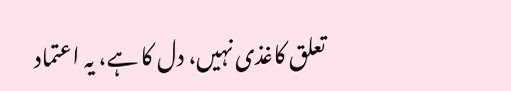تعلق کاغذی نہیں، دل کا ہے، یہ اعتماد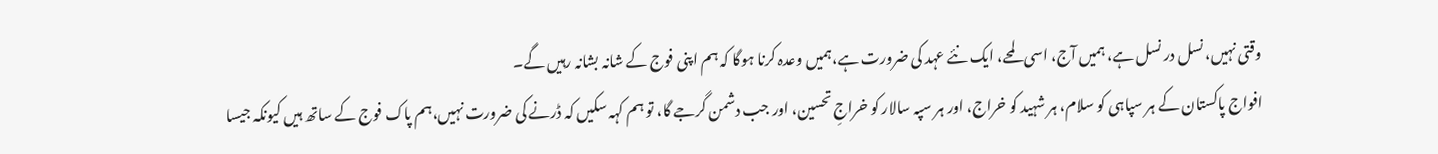وقتی نہیں، نسل در نسل ہے، ہمیں آج، اسی لمحے، ایک نئے عہد کی ضرورت ہے،ہمیں وعدہ کرنا ہوگا کہ ہم اپنی فوج کے شانہ بشانہ رہیں گے۔
افواج پاکستان کے ہر سپاہی کو سلام، ہر شہید کو خراج، اور ہر سپہ سالار کو خراجِ تحسین، اور جب دشمن گرجے گا، تو ہم کہہ سکیں کہ ڈرنے کی ضرورت نہیں،ہم پاک فوج کے ساتھ ہیں کیونکہ جیسا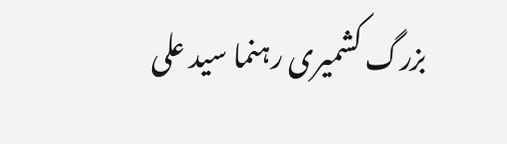بزرگ کشمیری رہنما سید علی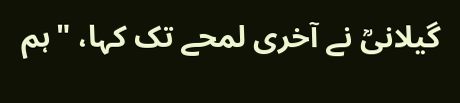گیلانیؒ نے آخری لمحے تک کہا، "ہم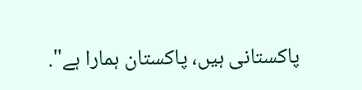پاکستانی ہیں، پاکستان ہمارا ہے".